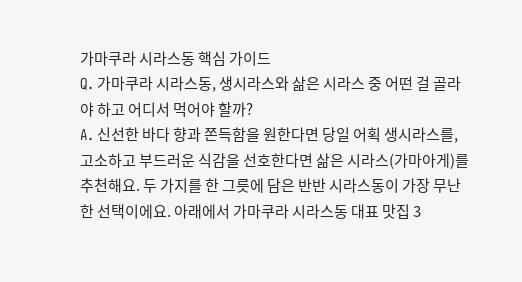가마쿠라 시라스동 핵심 가이드
Q. 가마쿠라 시라스동, 생시라스와 삶은 시라스 중 어떤 걸 골라야 하고 어디서 먹어야 할까?
A. 신선한 바다 향과 쫀득함을 원한다면 당일 어획 생시라스를, 고소하고 부드러운 식감을 선호한다면 삶은 시라스(가마아게)를 추천해요. 두 가지를 한 그릇에 담은 반반 시라스동이 가장 무난한 선택이에요. 아래에서 가마쿠라 시라스동 대표 맛집 3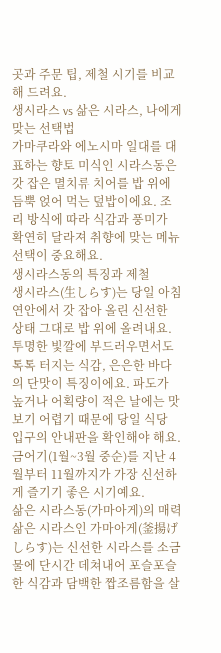곳과 주문 팁, 제철 시기를 비교해 드려요.
생시라스 vs 삶은 시라스, 나에게 맞는 선택법
가마쿠라와 에노시마 일대를 대표하는 향토 미식인 시라스동은 갓 잡은 멸치류 치어를 밥 위에 듬뿍 얹어 먹는 덮밥이에요. 조리 방식에 따라 식감과 풍미가 확연히 달라져 취향에 맞는 메뉴 선택이 중요해요.
생시라스동의 특징과 제철
생시라스(生しらす)는 당일 아침 연안에서 갓 잡아 올린 신선한 상태 그대로 밥 위에 올려내요. 투명한 빛깔에 부드러우면서도 톡톡 터지는 식감, 은은한 바다의 단맛이 특징이에요. 파도가 높거나 어획량이 적은 날에는 맛보기 어렵기 때문에 당일 식당 입구의 안내판을 확인해야 해요. 금어기(1월~3월 중순)를 지난 4월부터 11월까지가 가장 신선하게 즐기기 좋은 시기예요.
삶은 시라스동(가마아게)의 매력
삶은 시라스인 가마아게(釜揚げしらす)는 신선한 시라스를 소금물에 단시간 데쳐내어 포슬포슬한 식감과 담백한 짭조름함을 살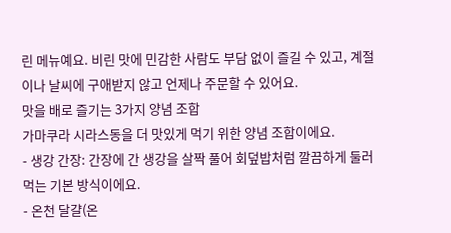린 메뉴예요. 비린 맛에 민감한 사람도 부담 없이 즐길 수 있고, 계절이나 날씨에 구애받지 않고 언제나 주문할 수 있어요.
맛을 배로 즐기는 3가지 양념 조합
가마쿠라 시라스동을 더 맛있게 먹기 위한 양념 조합이에요.
- 생강 간장: 간장에 간 생강을 살짝 풀어 회덮밥처럼 깔끔하게 둘러 먹는 기본 방식이에요.
- 온천 달걀(온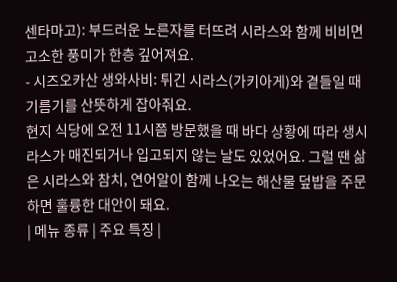센타마고): 부드러운 노른자를 터뜨려 시라스와 함께 비비면 고소한 풍미가 한층 깊어져요.
- 시즈오카산 생와사비: 튀긴 시라스(가키아게)와 곁들일 때 기름기를 산뜻하게 잡아줘요.
현지 식당에 오전 11시쯤 방문했을 때 바다 상황에 따라 생시라스가 매진되거나 입고되지 않는 날도 있었어요. 그럴 땐 삶은 시라스와 참치, 연어알이 함께 나오는 해산물 덮밥을 주문하면 훌륭한 대안이 돼요.
| 메뉴 종류 | 주요 특징 |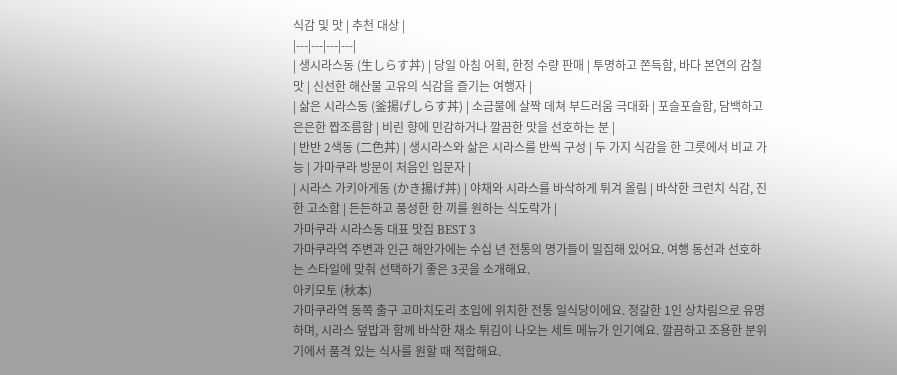식감 및 맛 | 추천 대상 |
|---|---|---|---|
| 생시라스동 (生しらす丼) | 당일 아침 어획, 한정 수량 판매 | 투명하고 쫀득함, 바다 본연의 감칠맛 | 신선한 해산물 고유의 식감을 즐기는 여행자 |
| 삶은 시라스동 (釜揚げしらす丼) | 소금물에 살짝 데쳐 부드러움 극대화 | 포슬포슬함, 담백하고 은은한 짭조름함 | 비린 향에 민감하거나 깔끔한 맛을 선호하는 분 |
| 반반 2색동 (二色丼) | 생시라스와 삶은 시라스를 반씩 구성 | 두 가지 식감을 한 그릇에서 비교 가능 | 가마쿠라 방문이 처음인 입문자 |
| 시라스 가키아게동 (かき揚げ丼) | 야채와 시라스를 바삭하게 튀겨 올림 | 바삭한 크런치 식감, 진한 고소함 | 든든하고 풍성한 한 끼를 원하는 식도락가 |
가마쿠라 시라스동 대표 맛집 BEST 3
가마쿠라역 주변과 인근 해안가에는 수십 년 전통의 명가들이 밀집해 있어요. 여행 동선과 선호하는 스타일에 맞춰 선택하기 좋은 3곳을 소개해요.
아키모토 (秋本)
가마쿠라역 동쪽 출구 고마치도리 초입에 위치한 전통 일식당이에요. 정갈한 1인 상차림으로 유명하며, 시라스 덮밥과 함께 바삭한 채소 튀김이 나오는 세트 메뉴가 인기예요. 깔끔하고 조용한 분위기에서 품격 있는 식사를 원할 때 적합해요.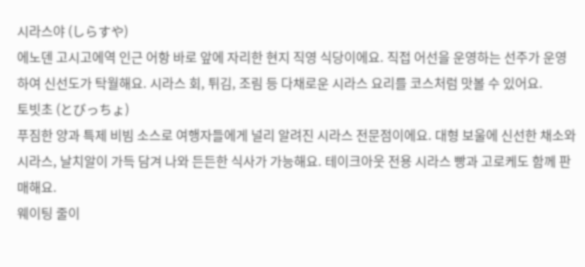시라스야 (しらすや)
에노덴 고시고에역 인근 어항 바로 앞에 자리한 현지 직영 식당이에요. 직접 어선을 운영하는 선주가 운영하여 신선도가 탁월해요. 시라스 회, 튀김, 조림 등 다채로운 시라스 요리를 코스처럼 맛볼 수 있어요.
토빗초 (とびっちょ)
푸짐한 양과 특제 비빔 소스로 여행자들에게 널리 알려진 시라스 전문점이에요. 대형 보울에 신선한 채소와 시라스, 날치알이 가득 담겨 나와 든든한 식사가 가능해요. 테이크아웃 전용 시라스 빵과 고로케도 함께 판매해요.
웨이팅 줄이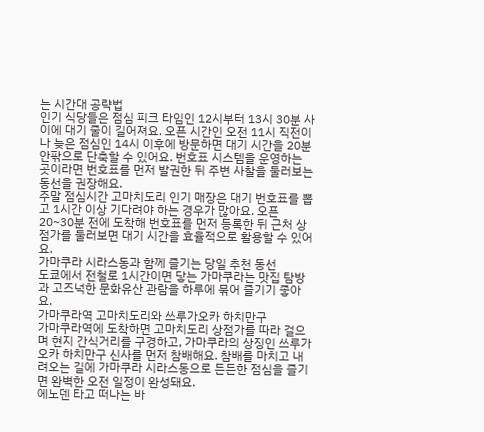는 시간대 공략법
인기 식당들은 점심 피크 타임인 12시부터 13시 30분 사이에 대기 줄이 길어져요. 오픈 시간인 오전 11시 직전이나 늦은 점심인 14시 이후에 방문하면 대기 시간을 20분 안팎으로 단축할 수 있어요. 번호표 시스템을 운영하는 곳이라면 번호표를 먼저 발권한 뒤 주변 사찰을 둘러보는 동선을 권장해요.
주말 점심시간 고마치도리 인기 매장은 대기 번호표를 뽑고 1시간 이상 기다려야 하는 경우가 많아요. 오픈 20~30분 전에 도착해 번호표를 먼저 등록한 뒤 근처 상점가를 둘러보면 대기 시간을 효율적으로 활용할 수 있어요.
가마쿠라 시라스동과 함께 즐기는 당일 추천 동선
도쿄에서 전철로 1시간이면 닿는 가마쿠라는 맛집 탐방과 고즈넉한 문화유산 관람을 하루에 묶어 즐기기 좋아요.
가마쿠라역 고마치도리와 쓰루가오카 하치만구
가마쿠라역에 도착하면 고마치도리 상점가를 따라 걸으며 현지 간식거리를 구경하고, 가마쿠라의 상징인 쓰루가오카 하치만구 신사를 먼저 참배해요. 참배를 마치고 내려오는 길에 가마쿠라 시라스동으로 든든한 점심을 즐기면 완벽한 오전 일정이 완성돼요.
에노덴 타고 떠나는 바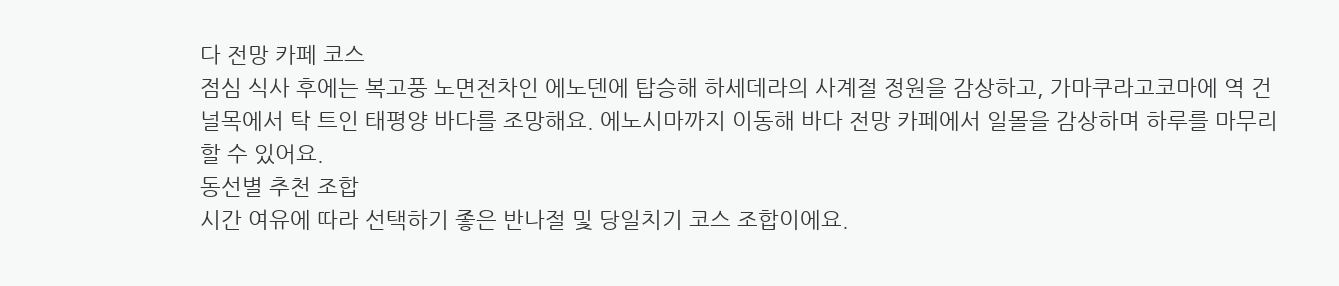다 전망 카페 코스
점심 식사 후에는 복고풍 노면전차인 에노덴에 탑승해 하세데라의 사계절 정원을 감상하고, 가마쿠라고코마에 역 건널목에서 탁 트인 태평양 바다를 조망해요. 에노시마까지 이동해 바다 전망 카페에서 일몰을 감상하며 하루를 마무리할 수 있어요.
동선별 추천 조합
시간 여유에 따라 선택하기 좋은 반나절 및 당일치기 코스 조합이에요.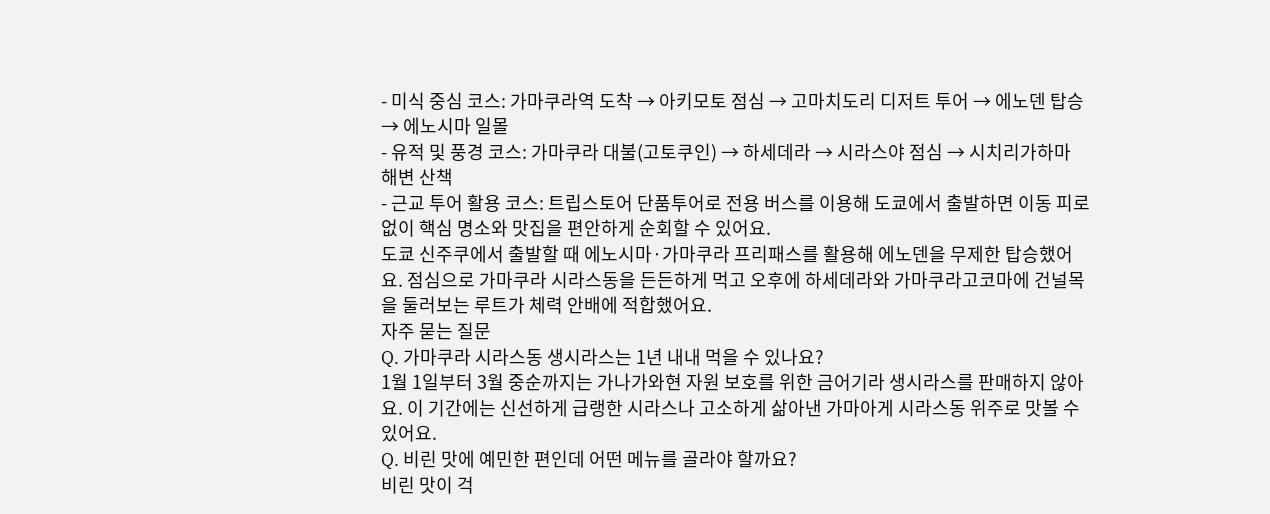- 미식 중심 코스: 가마쿠라역 도착 → 아키모토 점심 → 고마치도리 디저트 투어 → 에노덴 탑승 → 에노시마 일몰
- 유적 및 풍경 코스: 가마쿠라 대불(고토쿠인) → 하세데라 → 시라스야 점심 → 시치리가하마 해변 산책
- 근교 투어 활용 코스: 트립스토어 단품투어로 전용 버스를 이용해 도쿄에서 출발하면 이동 피로 없이 핵심 명소와 맛집을 편안하게 순회할 수 있어요.
도쿄 신주쿠에서 출발할 때 에노시마·가마쿠라 프리패스를 활용해 에노덴을 무제한 탑승했어요. 점심으로 가마쿠라 시라스동을 든든하게 먹고 오후에 하세데라와 가마쿠라고코마에 건널목을 둘러보는 루트가 체력 안배에 적합했어요.
자주 묻는 질문
Q. 가마쿠라 시라스동 생시라스는 1년 내내 먹을 수 있나요?
1월 1일부터 3월 중순까지는 가나가와현 자원 보호를 위한 금어기라 생시라스를 판매하지 않아요. 이 기간에는 신선하게 급랭한 시라스나 고소하게 삶아낸 가마아게 시라스동 위주로 맛볼 수 있어요.
Q. 비린 맛에 예민한 편인데 어떤 메뉴를 골라야 할까요?
비린 맛이 걱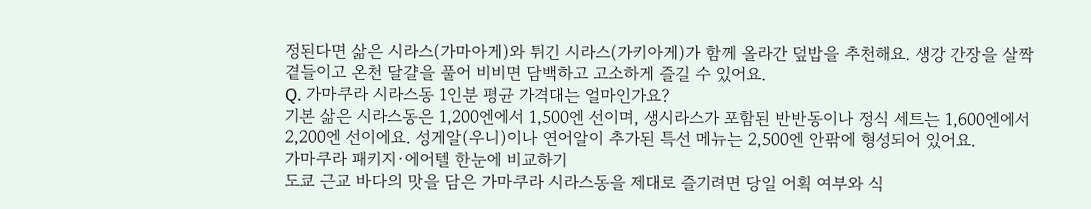정된다면 삶은 시라스(가마아게)와 튀긴 시라스(가키아게)가 함께 올라간 덮밥을 추천해요. 생강 간장을 살짝 곁들이고 온천 달걀을 풀어 비비면 담백하고 고소하게 즐길 수 있어요.
Q. 가마쿠라 시라스동 1인분 평균 가격대는 얼마인가요?
기본 삶은 시라스동은 1,200엔에서 1,500엔 선이며, 생시라스가 포함된 반반동이나 정식 세트는 1,600엔에서 2,200엔 선이에요. 성게알(우니)이나 연어알이 추가된 특선 메뉴는 2,500엔 안팎에 형성되어 있어요.
가마쿠라 패키지·에어텔 한눈에 비교하기
도쿄 근교 바다의 맛을 담은 가마쿠라 시라스동을 제대로 즐기려면 당일 어획 여부와 식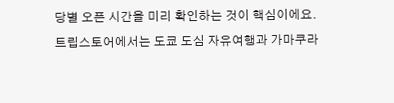당별 오픈 시간을 미리 확인하는 것이 핵심이에요. 트립스토어에서는 도쿄 도심 자유여행과 가마쿠라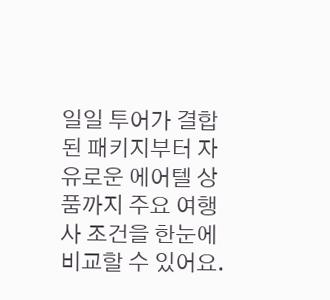일일 투어가 결합된 패키지부터 자유로운 에어텔 상품까지 주요 여행사 조건을 한눈에 비교할 수 있어요.